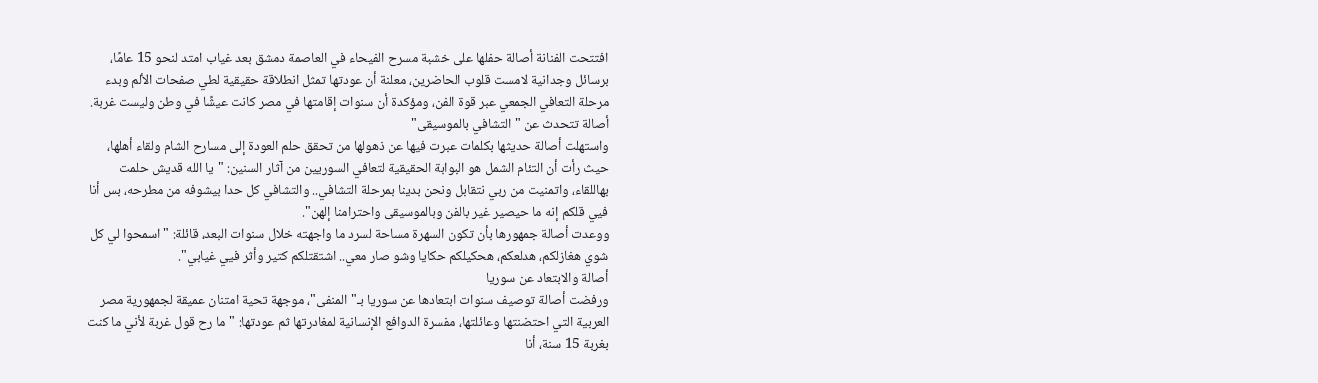افتتحت الفنانة أصالة حفلها على خشبة مسرح الفيحاء في العاصمة دمشق بعد غياب امتد لنحو 15 عامًا، برسائل وجدانية لامست قلوب الحاضرين، معلنة أن عودتها تمثل انطلاقة حقيقية لطي صفحات الألم وبدء مرحلة التعافي الجمعي عبر قوة الفن، ومؤكدة أن سنوات إقامتها في مصر كانت عيشًا في وطن وليست غربة.
أصالة تتحدث عن "التشافي بالموسيقى"
واستهلت أصالة حديثها بكلمات عبرت فيها عن ذهولها من تحقق حلم العودة إلى مسارح الشام ولقاء أهلها، حيث رأت أن التئام الشمل هو البوابة الحقيقية لتعافي السوريين من آثار السنين: "يا الله قديش حلمت بهاللقاء، واتمنيت من ربي نتقابل ونحن بدينا بمرحلة التشافي.. والتشافي كل حدا بيشوفه من مطرحه، بس أنا فيي قلكم إنه ما حيصير غير بالفن وبالموسيقى واحترامنا إلهن".
ووعدت أصالة جمهورها بأن تكون السهرة مساحة لسرد ما واجهته خلال سنوات البعد، قائلة: "اسمحوا لي كل شوي هغازلكم، هدلعكم، هحكيلكم حكايا وشو صار معي.. اشتقتلكم كتير وأثر فيي غيابي".
أصالة والابتعاد عن سوريا
ورفضت أصالة توصيف سنوات ابتعادها عن سوريا بـ"المنفى"، موجهة تحية امتنان عميقة لجمهورية مصر العربية التي احتضنتها وعائلتها، مفسرة الدوافع الإنسانية لمغادرتها ثم عودتها: "ما رح قول غربة لأني ما كنت بغربة 15 سنة، أنا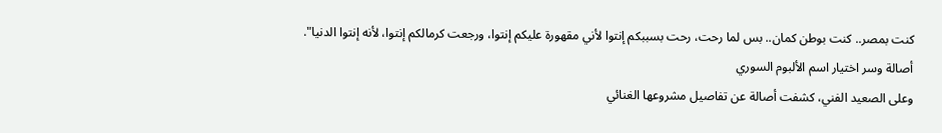كنت بمصر.. كنت بوطن كمان.. بس لما رحت، رحت بسببكم إنتوا لأني مقهورة عليكم إنتوا، ورجعت كرمالكم إنتوا، لأنه إنتوا الدنيا".
أصالة وسر اختيار اسم الألبوم السوري
وعلى الصعيد الفني، كشفت أصالة عن تفاصيل مشروعها الغنائي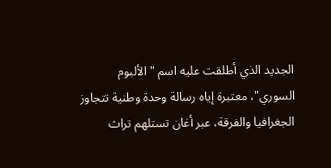الجديد الذي أطلقت عليه اسم "الألبوم السوري"، معتبرة إياه رسالة وحدة وطنية تتجاوز الجغرافيا والفرقة، عبر أغان تستلهم تراث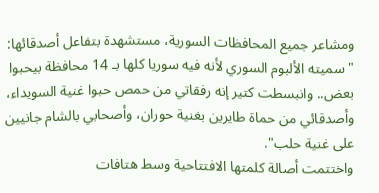ومشاعر جميع المحافظات السورية، مستشهدة بتفاعل أصدقائها: "سميته الألبوم السوري لأنه فيه سوريا كلها بـ 14 محافظة بيحبوا بعض.. وانبسطت كتير إنه رفقاتي من حمص حبوا غنية السويداء، وأصدقائي من حماة طايرين بغنية حوران، وأصحابي بالشام جانيين على غنية حلب".
واختتمت أصالة كلمتها الافتتاحية وسط هتافات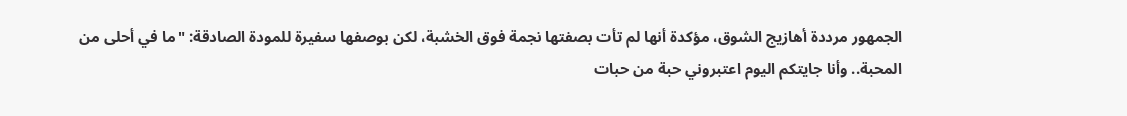الجمهور مرددة أهازيج الشوق، مؤكدة أنها لم تأت بصفتها نجمة فوق الخشبة، لكن بوصفها سفيرة للمودة الصادقة: "ما في أحلى من المحبة.. وأنا جايتكم اليوم اعتبروني حبة من حبات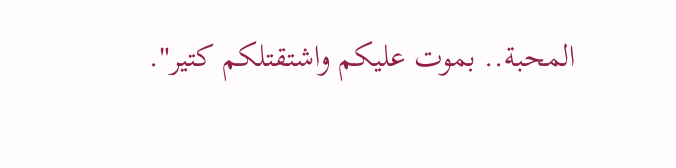المحبة.. بموت عليكم واشتقتلكم كتير".